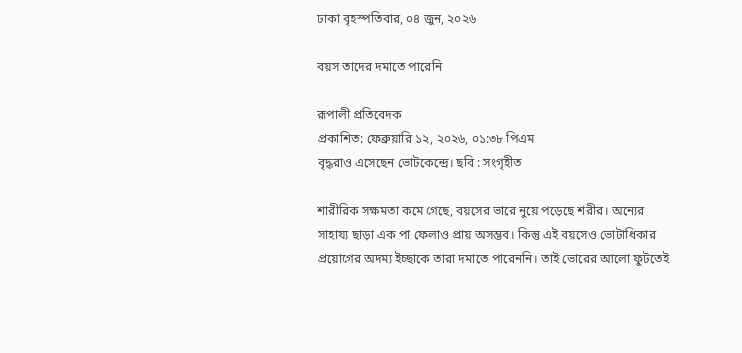ঢাকা বৃহস্পতিবার, ০৪ জুন, ২০২৬

বয়স তাদের দমাতে পারেনি

রূপালী প্রতিবেদক
প্রকাশিত: ফেব্রুয়ারি ১২, ২০২৬, ০১:৩৮ পিএম
বৃদ্ধরাও এসেছেন ভোটকেন্দ্রে। ছবি : সংগৃহীত

শারীরিক সক্ষমতা কমে গেছে, বয়সের ভারে নুয়ে পড়েছে শরীর। অন্যের সাহায্য ছাড়া এক পা ফেলাও প্রায় অসম্ভব। কিন্তু এই বয়সেও ভোটাধিকার প্রয়োগের অদম্য ইচ্ছাকে তারা দমাতে পারেননি। তাই ভোরের আলো ফুটতেই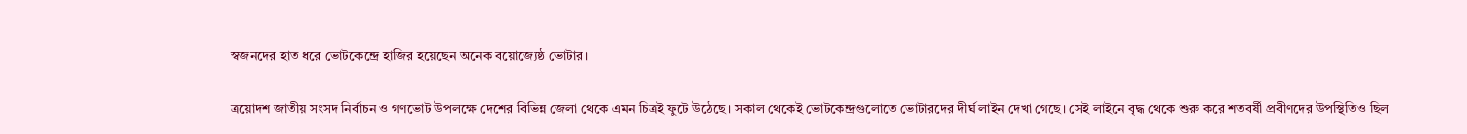স্বজনদের হাত ধরে ভোটকেন্দ্রে হাজির হয়েছেন অনেক বয়োজ্যেষ্ঠ ভোটার।

ত্রয়োদশ জাতীয় সংসদ নির্বাচন ও গণভোট উপলক্ষে দেশের বিভিন্ন জেলা থেকে এমন চিত্রই ফুটে উঠেছে। সকাল থেকেই ভোটকেন্দ্রগুলোতে ভোটারদের দীর্ঘ লাইন দেখা গেছে। সেই লাইনে বৃদ্ধ থেকে শুরু করে শতবর্ষী প্রবীণদের উপস্থিতিও ছিল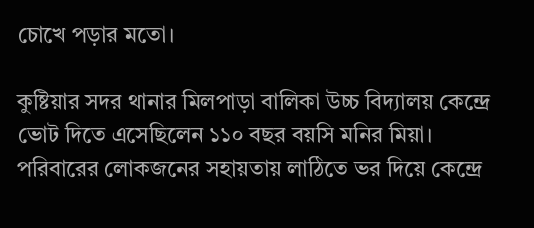চোখে পড়ার মতো।

কুষ্টিয়ার সদর থানার মিলপাড়া বালিকা উচ্চ বিদ্যালয় কেন্দ্রে ভোট দিতে এসেছিলেন ১১০ বছর বয়সি মনির মিয়া। পরিবারের লোকজনের সহায়তায় লাঠিতে ভর দিয়ে কেন্দ্রে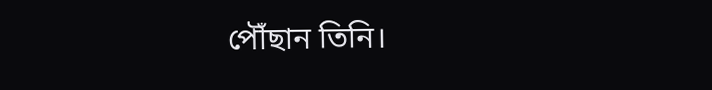পৌঁছান তিনি।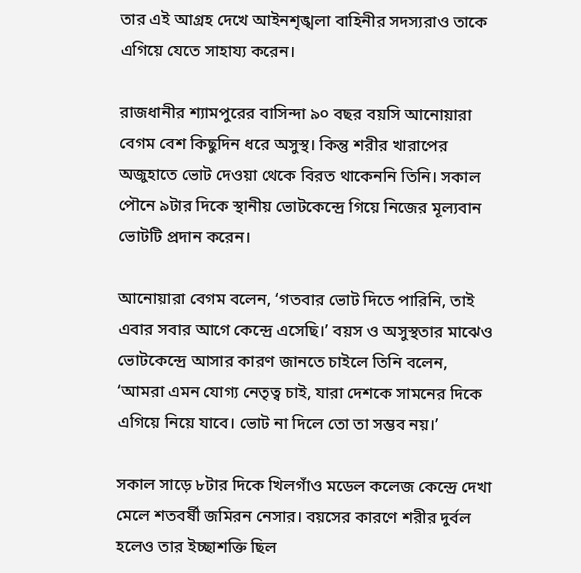তার এই আগ্রহ দেখে আইনশৃঙ্খলা বাহিনীর সদস্যরাও তাকে এগিয়ে যেতে সাহায্য করেন।

রাজধানীর শ্যামপুরের বাসিন্দা ৯০ বছর বয়সি আনোয়ারা বেগম বেশ কিছুদিন ধরে অসুস্থ। কিন্তু শরীর খারাপের অজুহাতে ভোট দেওয়া থেকে বিরত থাকেননি তিনি। সকাল পৌনে ৯টার দিকে স্থানীয় ভোটকেন্দ্রে গিয়ে নিজের মূল্যবান ভোটটি প্রদান করেন।

আনোয়ারা বেগম বলেন, ‘গতবার ভোট দিতে পারিনি, তাই এবার সবার আগে কেন্দ্রে এসেছি।’ বয়স ও অসুস্থতার মাঝেও ভোটকেন্দ্রে আসার কারণ জানতে চাইলে তিনি বলেন, ‘আমরা এমন যোগ্য নেতৃত্ব চাই, যারা দেশকে সামনের দিকে এগিয়ে নিয়ে যাবে। ভোট না দিলে তো তা সম্ভব নয়।’

সকাল সাড়ে ৮টার দিকে খিলগাঁও মডেল কলেজ কেন্দ্রে দেখা মেলে শতবর্ষী জমিরন নেসার। বয়সের কারণে শরীর দুর্বল হলেও তার ইচ্ছাশক্তি ছিল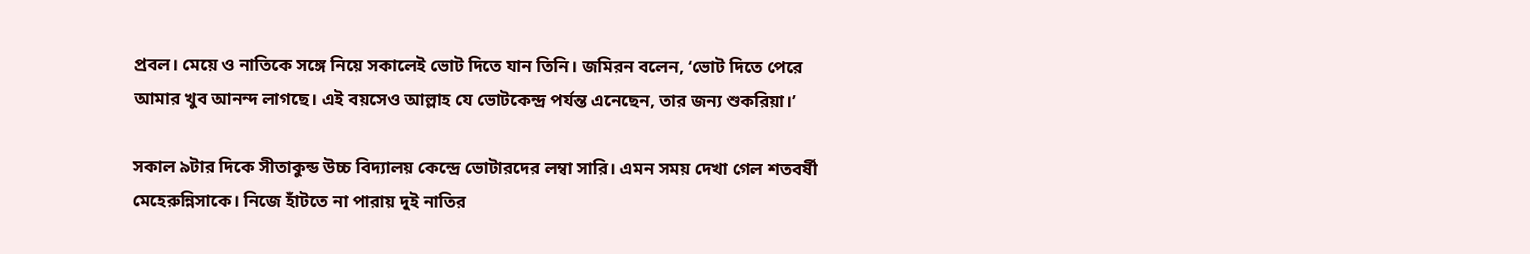প্রবল। মেয়ে ও নাতিকে সঙ্গে নিয়ে সকালেই ভোট দিতে যান তিনি। জমিরন বলেন, ‘ভোট দিতে পেরে আমার খুব আনন্দ লাগছে। এই বয়সেও আল্লাহ যে ভোটকেন্দ্র পর্যন্ত এনেছেন, তার জন্য শুকরিয়া।’

সকাল ৯টার দিকে সীতাকুন্ড উচ্চ বিদ্যালয় কেন্দ্রে ভোটারদের লম্বা সারি। এমন সময় দেখা গেল শতবর্ষী মেহেরুন্নিসাকে। নিজে হাঁটতে না পারায় দুই নাতির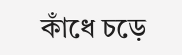কাঁধে চড়ে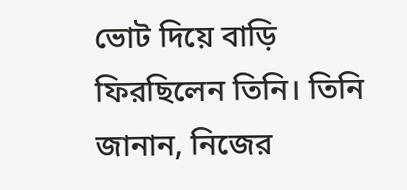ভোট দিয়ে বাড়ি ফিরছিলেন তিনি। তিনি জানান, নিজের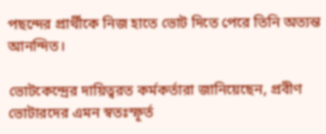পছন্দের প্রার্থীকে নিজ হাতে ভোট দিতে পেরে তিনি অত্যন্ত আনন্দিত।

ভোটকেন্দ্রের দায়িত্বরত কর্মকর্তারা জানিয়েছেন, প্রবীণ ভোটারদের এমন স্বতঃস্ফূর্ত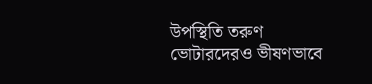উপস্থিতি তরুণ ভোটারদেরও ভীষণভাবে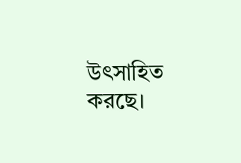উৎসাহিত করছে।